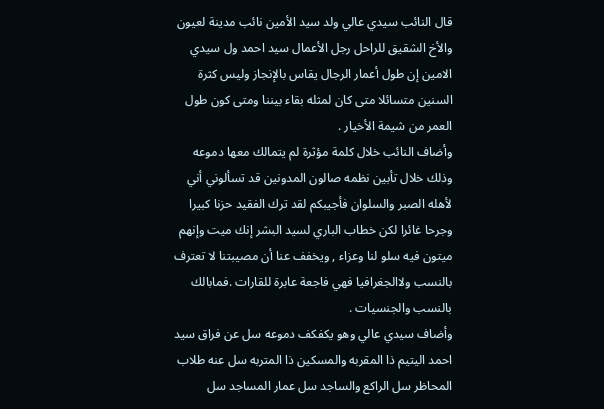قال النائب سيدي عالي ولد سيد الأمين نائب مدينة لعيون والأخ الشقيق للراحل رجل الأعمال سيد احمد ول سيدي الامين إن طول أعمار الرجال يقاس بالإنجاز وليس كثرة السنين متسائلا متى كان لمثله بقاء بيننا ومتى كون طول العمر من شيمة الأخيار .
وأضاف النائب خلال كلمة مؤثرة لم يتمالك معها دموعه وذلك خلال تأبين نظمه صالون المدونين قد تسألوني أني لأهله الصبر والسلوان فأجيبكم لقد ترك الفقيد حزنا كبيرا وجرحا غائرا لكن خطاب الباري لسيد البشر إنك ميت وإنهم ميتون فيه سلو لنا وعزاء , ويخفف عنا أن مصيبتنا لا تعترف بالنسب ولاالجغرافيا فهي فاجعة عابرة للقارات .فمابالك بالنسب والجنسيات .
وأضاف سيدي عالي وهو يكفكف دموعه سل عن فراق سيد احمد اليتيم ذا المقربه والمسكين ذا المتربه سل عنه طلاب المحاظر سل الراكع والساجد سل عمار المساجد سل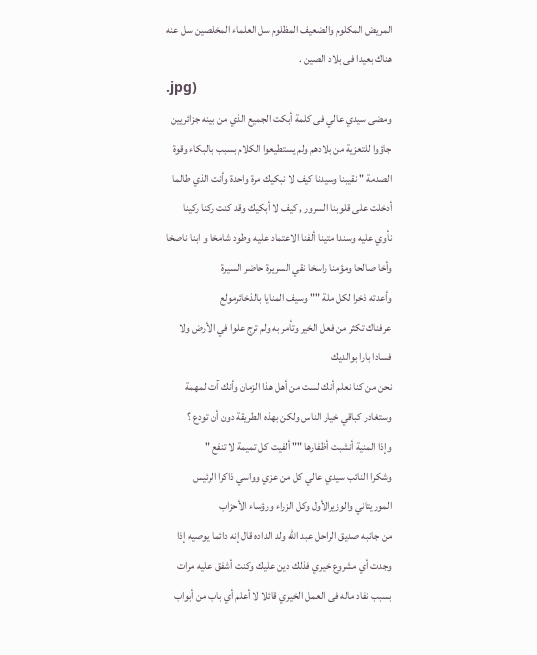المريض المكلوم والضعيف المظلوم سل العلماء المخلصين سل عنه هناك بعيدا فى بلاد الصين .
.jpg)
ومضى سيدي عالي فى كلمة أبكت الجميع الذي من بينه جزائريين جاؤوا للتعزية من بلادهم ولم يستطيعوا الكلام بسبب بالبكاء وقوة الصدمة " نقيبنا وسيدنا كيف لا نبكيك مرة واحدة وأنت الذي طالما أدخلت على قلوبنا السرور , كيف لا أبكيك وقد كنت ركنا ركينا نأوي عليه وسندا متينا ألفنا الاعتماد عليه وطود شامخا و ابنا ناصخا وأخا صالحا ومؤمنا راسخا نقي السريرة حاضر السيرة
وأعدته ذخرا لكل ملة "" وسيف المنايا بالذخائرمولع
عرفناك تكثر من فعل الخير وتأمر به ولم ترج علوا في الأرض ولا فسادا بارا بوالديك
نحن من كنا نعلم أنك لست من أهل هذا الزمان وأنك آت لمهمة وستغادر كباقي خيار الناس ولكن بهذه الطريقة دون أن تودع ؟
وإذا المنية أنشبت أظفارها "" ألفيت كل تميمة لا تنفع "
وشكرا النائب سيدي عالي كل من عزي وواسي ذاكرا الرئيس الموريتاني والوزيرالأول وكل الزراء ورؤساء الأحزاب
من جانبه صديق الراحل عبد الله ولد الداده قال إنه دائما يوصيه إذا وجدت أي مشروع خيري فذلك دين عليك وكنت أشفق عليه مرات بسبب نفاد ماله فى العمل الخيري قائلا لا أعلم أي باب من أبواب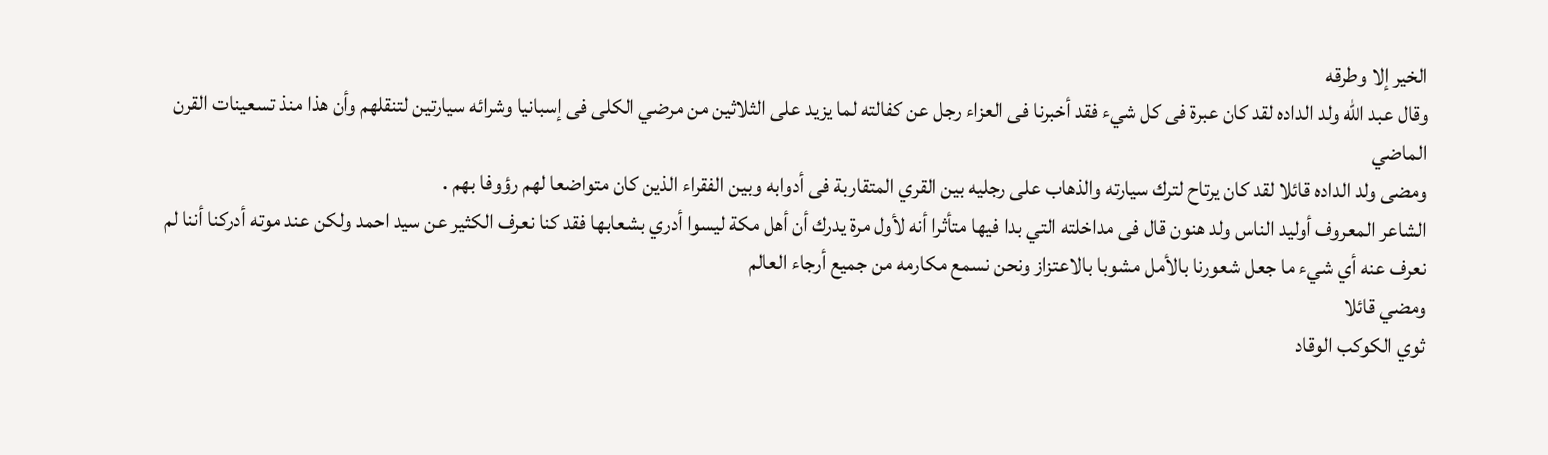الخير إلا وطرقه
وقال عبد الله ولد الداده لقد كان عبرة فى كل شيء فقد أخبرنا فى العزاء رجل عن كفالته لما يزيد على الثلاثين من مرضي الكلى فى إسبانيا وشرائه سيارتين لتنقلهم وأن هذا منذ تسعينات القرن الماضي
ومضى ولد الداده قائلا لقد كان يرتاح لترك سيارته والذهاب على رجليه بين القري المتقاربة فى أدوابه وبين الفقراء الذين كان متواضعا لهم رؤوفا بهم .
الشاعر المعروف أوليد الناس ولد هنون قال فى مداخلته التي بدا فيها متأثرا أنه لأول مرة يدرك أن أهل مكة ليسوا أدري بشعابها فقد كنا نعرف الكثير عن سيد احمد ولكن عند موته أدركنا أننا لم نعرف عنه أي شيء ما جعل شعورنا بالأمل مشوبا بالاعتزاز ونحن نسمع مكارمه من جميع أرجاء العالم
ومضي قائلا
ثوي الكوكب الوقاد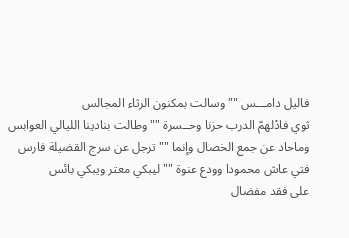فاليل دامـــس "" وسالت بمكنون الرثاء المجالس
ثوي فادْلهمّ الدرب حزنا وحــسرة "" وطالت بنادينا الليالي العوابس
وماحاد عن جمع الخصال وإنما "" ترجل عن سرج القضيلة فارس
فتي عاش محمودا وودع عنوة "" ليبكي معتر ويبكي بائس
على فقد مفضال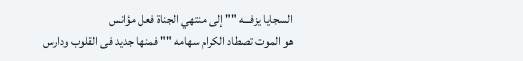السجايا يزفـــه "" إلى منتهي الجناة فعل مؤانس
هو الموت تصطاد الكرام سهامه "" فمنها جديد فى القلوب ودارس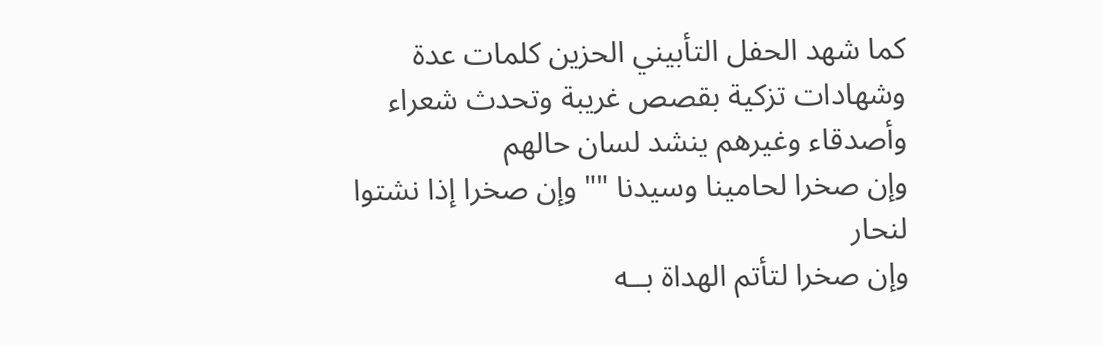كما شهد الحفل التأبيني الحزين كلمات عدة وشهادات تزكية بقصص غريبة وتحدث شعراء وأصدقاء وغيرهم ينشد لسان حالهم
وإن صخرا لحامينا وسيدنا "" وإن صخرا إذا نشتوا لنحار
وإن صخرا لتأتم الهداة بــه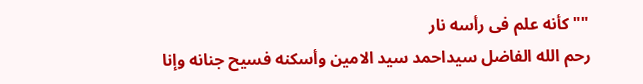"" كأنه علم فى رأسه نار
رحم الله الفاضل سيداحمد سيد الامين وأسكنه فسيح جنانه وإنا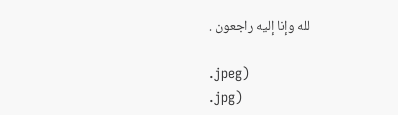لله وإنا إليه راجعون .

.jpeg)
.jpg)